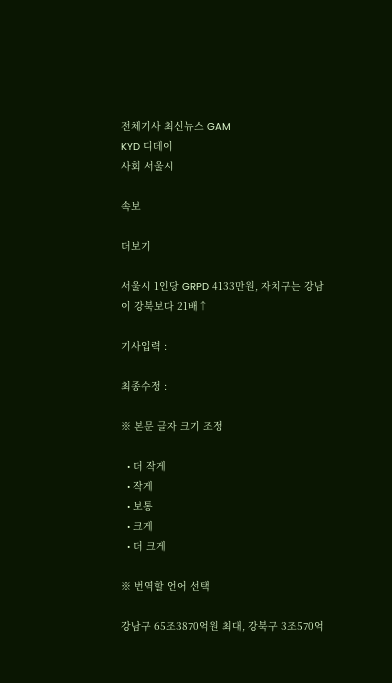전체기사 최신뉴스 GAM
KYD 디데이
사회 서울시

속보

더보기

서울시 1인당 GRPD 4133만원, 자치구는 강남이 강북보다 21배↑

기사입력 :

최종수정 :

※ 본문 글자 크기 조정

  • 더 작게
  • 작게
  • 보통
  • 크게
  • 더 크게

※ 번역할 언어 선택

강남구 65조3870억원 최대, 강북구 3조570억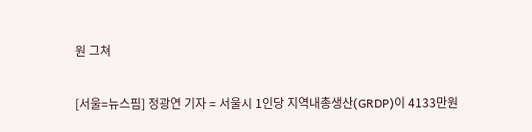원 그쳐

[서울=뉴스핌] 정광연 기자 = 서울시 1인당 지역내총생산(GRDP)이 4133만원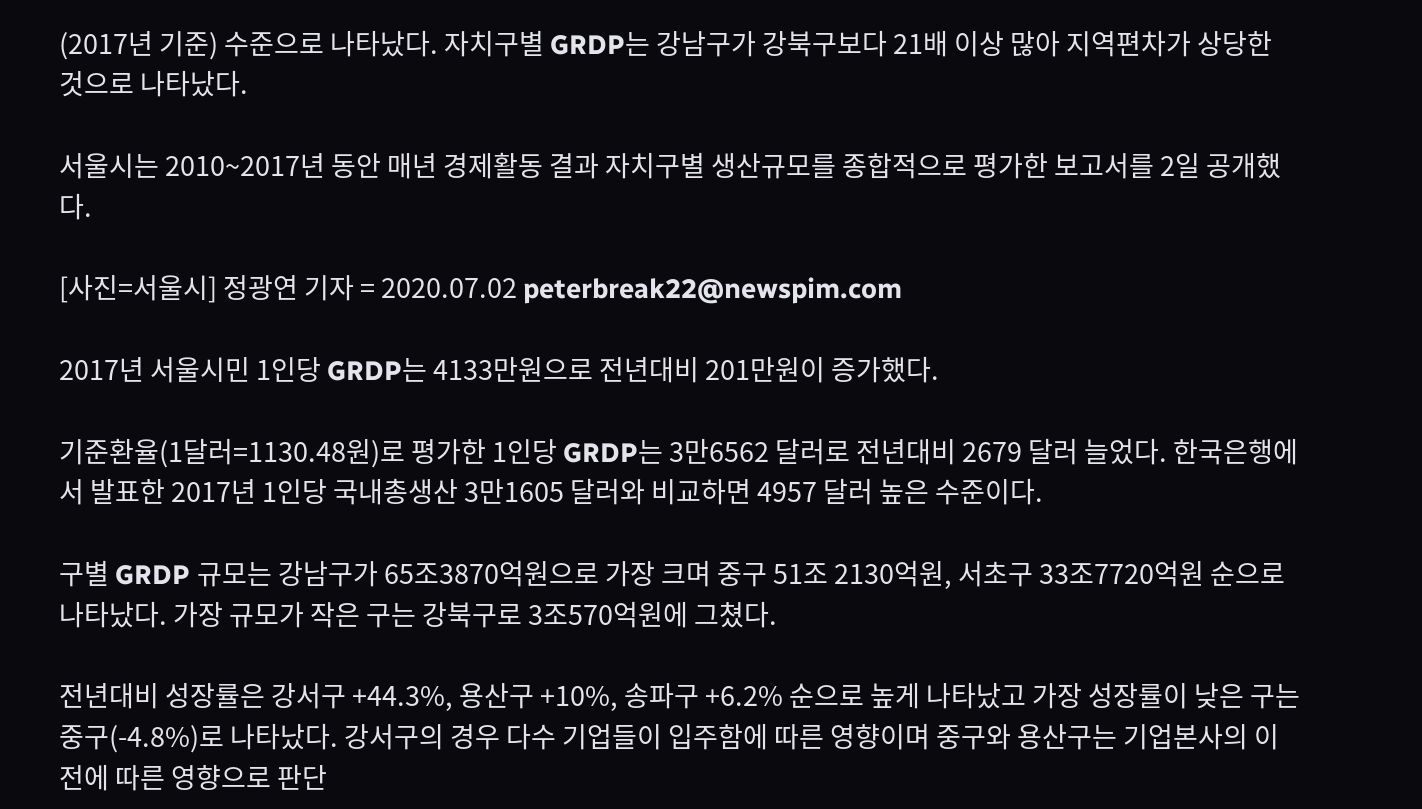(2017년 기준) 수준으로 나타났다. 자치구별 GRDP는 강남구가 강북구보다 21배 이상 많아 지역편차가 상당한 것으로 나타났다.

서울시는 2010~2017년 동안 매년 경제활동 결과 자치구별 생산규모를 종합적으로 평가한 보고서를 2일 공개했다.

[사진=서울시] 정광연 기자 = 2020.07.02 peterbreak22@newspim.com

2017년 서울시민 1인당 GRDP는 4133만원으로 전년대비 201만원이 증가했다.

기준환율(1달러=1130.48원)로 평가한 1인당 GRDP는 3만6562 달러로 전년대비 2679 달러 늘었다. 한국은행에서 발표한 2017년 1인당 국내총생산 3만1605 달러와 비교하면 4957 달러 높은 수준이다.

구별 GRDP 규모는 강남구가 65조3870억원으로 가장 크며 중구 51조 2130억원, 서초구 33조7720억원 순으로 나타났다. 가장 규모가 작은 구는 강북구로 3조570억원에 그쳤다.

전년대비 성장률은 강서구 +44.3%, 용산구 +10%, 송파구 +6.2% 순으로 높게 나타났고 가장 성장률이 낮은 구는 중구(-4.8%)로 나타났다. 강서구의 경우 다수 기업들이 입주함에 따른 영향이며 중구와 용산구는 기업본사의 이전에 따른 영향으로 판단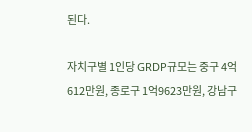된다.

자치구별 1인당 GRDP규모는 중구 4억612만원, 종로구 1억9623만원, 강남구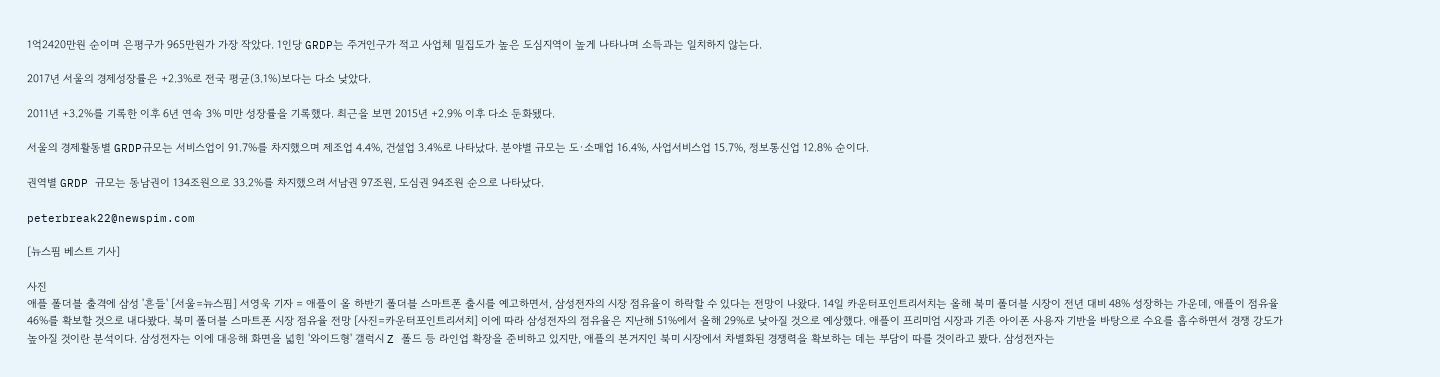1억2420만원 순이며 은평구가 965만원가 가장 작았다. 1인당 GRDP는 주거인구가 적고 사업체 밀집도가 높은 도심지역이 높게 나타나며 소득과는 일치하지 않는다.

2017년 서울의 경제성장률은 +2.3%로 전국 평균(3.1%)보다는 다소 낮았다.

2011년 +3.2%를 기록한 이후 6년 연속 3% 미만 성장률을 기록했다. 최근을 보면 2015년 +2.9% 이후 다소 둔화됐다.

서울의 경제활동별 GRDP규모는 서비스업이 91.7%를 차지했으며 제조업 4.4%, 건설업 3.4%로 나타났다. 분야별 규모는 도·소매업 16.4%, 사업서비스업 15.7%, 정보통신업 12.8% 순이다.

권역별 GRDP 규모는 동남권이 134조원으로 33.2%를 차지했으려 서남권 97조원, 도심권 94조원 순으로 나타났다.

peterbreak22@newspim.com

[뉴스핌 베스트 기사]

사진
애플 폴더블 출격에 삼성 '흔들' [서울=뉴스핌] 서영욱 기자 = 애플이 올 하반기 폴더블 스마트폰 출시를 예고하면서, 삼성전자의 시장 점유율이 하락할 수 있다는 전망이 나왔다. 14일 카운터포인트리서치는 올해 북미 폴더블 시장이 전년 대비 48% 성장하는 가운데, 애플이 점유율 46%를 확보할 것으로 내다봤다. 북미 폴더블 스마트폰 시장 점유율 전망 [사진=카운터포인트리서치] 이에 따라 삼성전자의 점유율은 지난해 51%에서 올해 29%로 낮아질 것으로 예상했다. 애플이 프리미엄 시장과 기존 아이폰 사용자 기반을 바탕으로 수요를 흡수하면서 경쟁 강도가 높아질 것이란 분석이다. 삼성전자는 이에 대응해 화면을 넓힌 '와이드형' 갤럭시 Z 폴드 등 라인업 확장을 준비하고 있지만, 애플의 본거지인 북미 시장에서 차별화된 경쟁력을 확보하는 데는 부담이 따를 것이라고 봤다. 삼성전자는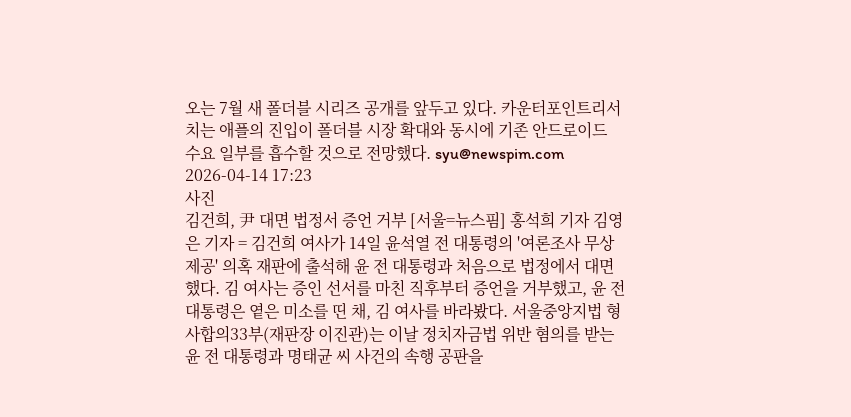오는 7월 새 폴더블 시리즈 공개를 앞두고 있다. 카운터포인트리서치는 애플의 진입이 폴더블 시장 확대와 동시에 기존 안드로이드 수요 일부를 흡수할 것으로 전망했다. syu@newspim.com 2026-04-14 17:23
사진
김건희, 尹 대면 법정서 증언 거부 [서울=뉴스핌] 홍석희 기자 김영은 기자 = 김건희 여사가 14일 윤석열 전 대통령의 '여론조사 무상 제공' 의혹 재판에 출석해 윤 전 대통령과 처음으로 법정에서 대면했다. 김 여사는 증인 선서를 마친 직후부터 증언을 거부했고, 윤 전 대통령은 옅은 미소를 띤 채, 김 여사를 바라봤다. 서울중앙지법 형사합의33부(재판장 이진관)는 이날 정치자금법 위반 혐의를 받는 윤 전 대통령과 명태균 씨 사건의 속행 공판을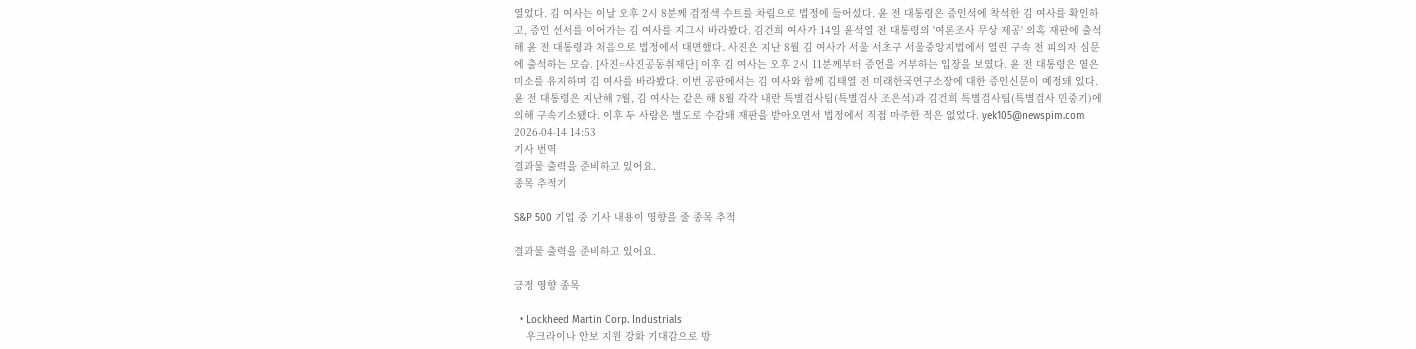열었다. 김 여사는 이날 오후 2시 8분께 검정색 수트를 차림으로 법정에 들어섰다. 윤 전 대통령은 증인석에 착석한 김 여사를 확인하고, 증인 선서를 이어가는 김 여사를 지그시 바라봤다. 김건희 여사가 14일 윤석열 전 대통령의 '여론조사 무상 제공' 의혹 재판에 출석해 윤 전 대통령과 처음으로 법정에서 대면했다. 사진은 지난 8월 김 여사가 서울 서초구 서울중앙지법에서 열린 구속 전 피의자 심문에 출석하는 모습. [사진=사진공동취재단] 이후 김 여사는 오후 2시 11분께부터 증언을 거부하는 입장을 보였다. 윤 전 대통령은 옅은 미소를 유지하며 김 여사를 바라봤다. 이번 공판에서는 김 여사와 함께 김태열 전 미래한국연구소장에 대한 증인신문이 예정돼 있다. 윤 전 대통령은 지난해 7월, 김 여사는 같은 해 8월 각각 내란 특별검사팀(특별검사 조은석)과 김건희 특별검사팀(특별검사 민중기)에 의해 구속기소됐다. 이후 두 사람은 별도로 수감돼 재판을 받아오면서 법정에서 직접 마주한 적은 없었다. yek105@newspim.com   2026-04-14 14:53
기사 번역
결과물 출력을 준비하고 있어요.
종목 추적기

S&P 500 기업 중 기사 내용이 영향을 줄 종목 추적

결과물 출력을 준비하고 있어요.

긍정 영향 종목

  • Lockheed Martin Corp. Industrials
    우크라이나 안보 지원 강화 기대감으로 방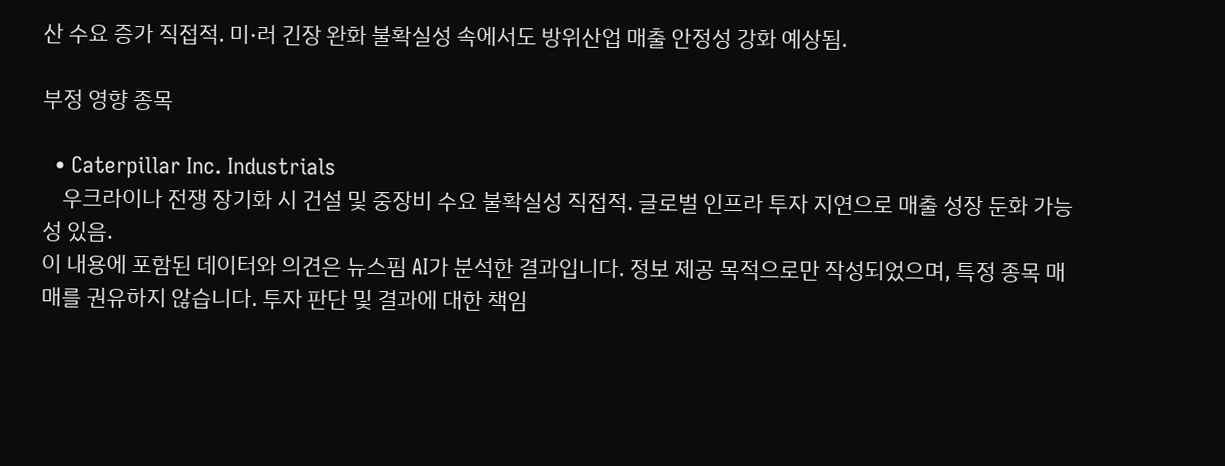산 수요 증가 직접적. 미·러 긴장 완화 불확실성 속에서도 방위산업 매출 안정성 강화 예상됨.

부정 영향 종목

  • Caterpillar Inc. Industrials
    우크라이나 전쟁 장기화 시 건설 및 중장비 수요 불확실성 직접적. 글로벌 인프라 투자 지연으로 매출 성장 둔화 가능성 있음.
이 내용에 포함된 데이터와 의견은 뉴스핌 AI가 분석한 결과입니다. 정보 제공 목적으로만 작성되었으며, 특정 종목 매매를 권유하지 않습니다. 투자 판단 및 결과에 대한 책임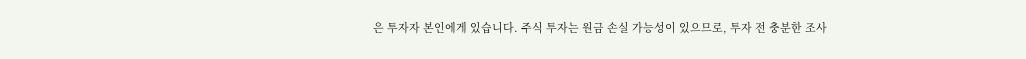은 투자자 본인에게 있습니다. 주식 투자는 원금 손실 가능성이 있으므로, 투자 전 충분한 조사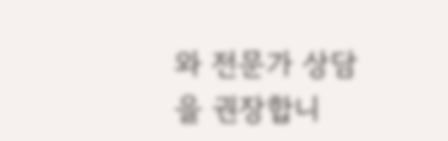와 전문가 상담을 권장합니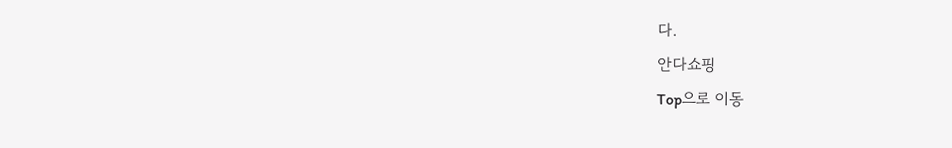다.
안다쇼핑
Top으로 이동